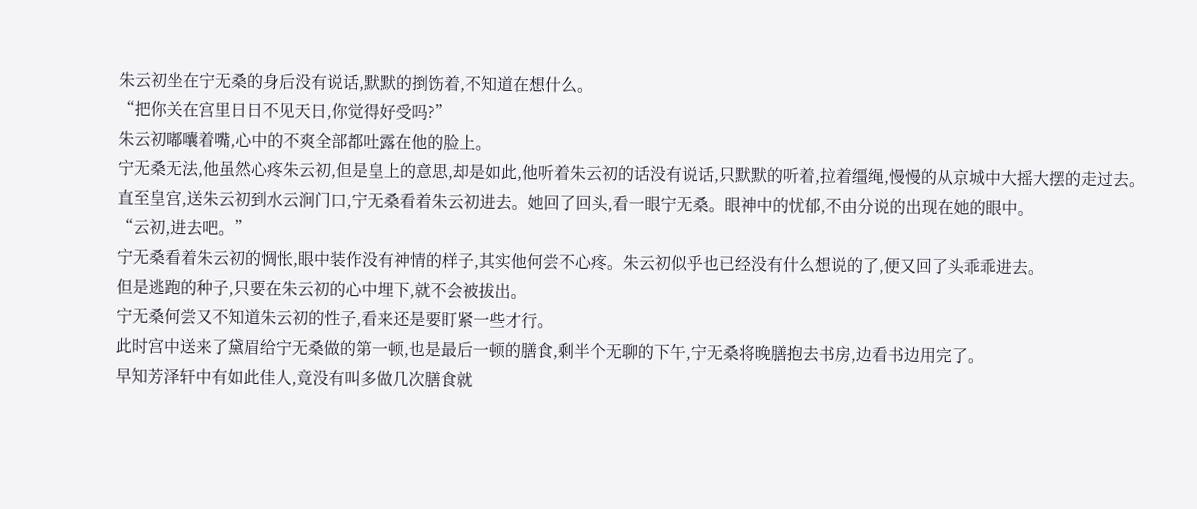朱云初坐在宁无桑的身后没有说话,默默的捯饬着,不知道在想什么。
“把你关在宫里日日不见天日,你觉得好受吗?”
朱云初嘟囔着嘴,心中的不爽全部都吐露在他的脸上。
宁无桑无法,他虽然心疼朱云初,但是皇上的意思,却是如此,他听着朱云初的话没有说话,只默默的听着,拉着缰绳,慢慢的从京城中大摇大摆的走过去。
直至皇宫,送朱云初到水云涧门口,宁无桑看着朱云初进去。她回了回头,看一眼宁无桑。眼神中的忧郁,不由分说的出现在她的眼中。
“云初,进去吧。”
宁无桑看着朱云初的惆怅,眼中装作没有神情的样子,其实他何尝不心疼。朱云初似乎也已经没有什么想说的了,便又回了头乖乖进去。
但是逃跑的种子,只要在朱云初的心中埋下,就不会被拔出。
宁无桑何尝又不知道朱云初的性子,看来还是要盯紧一些才行。
此时宫中送来了黛眉给宁无桑做的第一顿,也是最后一顿的膳食,剩半个无聊的下午,宁无桑将晚膳抱去书房,边看书边用完了。
早知芳泽轩中有如此佳人,竟没有叫多做几次膳食就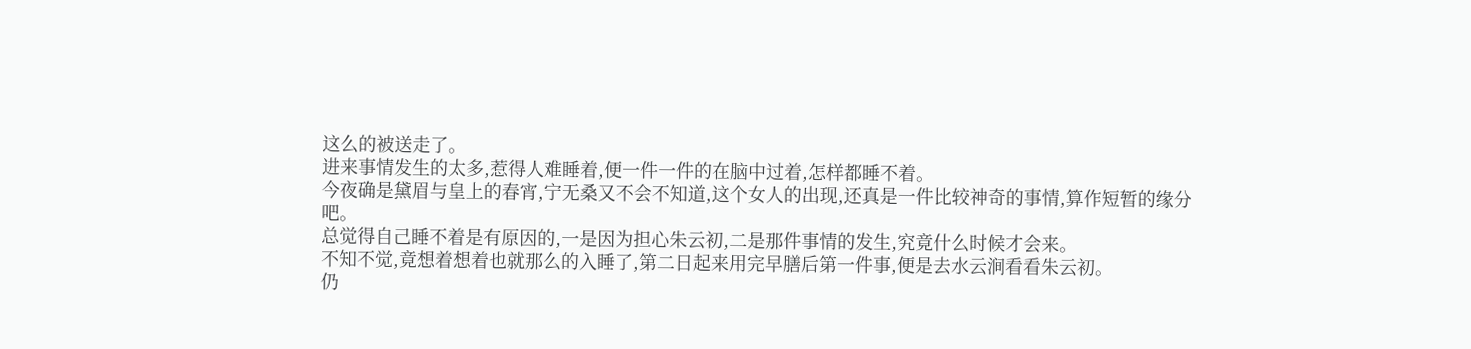这么的被送走了。
进来事情发生的太多,惹得人难睡着,便一件一件的在脑中过着,怎样都睡不着。
今夜确是黛眉与皇上的春宵,宁无桑又不会不知道,这个女人的出现,还真是一件比较神奇的事情,算作短暂的缘分吧。
总觉得自己睡不着是有原因的,一是因为担心朱云初,二是那件事情的发生,究竟什么时候才会来。
不知不觉,竟想着想着也就那么的入睡了,第二日起来用完早膳后第一件事,便是去水云涧看看朱云初。
仍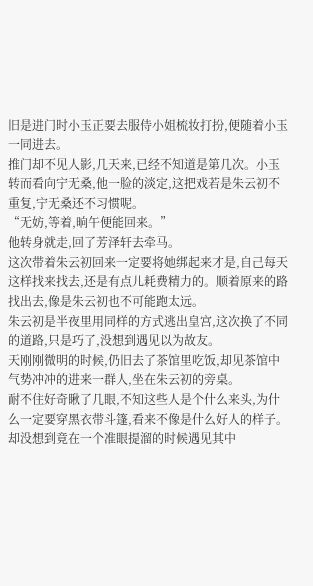旧是进门时小玉正要去服侍小姐梳妆打扮,便随着小玉一同进去。
推门却不见人影,几天来,已经不知道是第几次。小玉转而看向宁无桑,他一脸的淡定,这把戏若是朱云初不重复,宁无桑还不习惯呢。
“无妨,等着,晌午便能回来。”
他转身就走,回了芳泽轩去牵马。
这次带着朱云初回来一定要将她绑起来才是,自己每天这样找来找去,还是有点儿耗费精力的。顺着原来的路找出去,像是朱云初也不可能跑太远。
朱云初是半夜里用同样的方式逃出皇宫,这次换了不同的道路,只是巧了,没想到遇见以为故友。
天刚刚微明的时候,仍旧去了茶馆里吃饭,却见茶馆中气势冲冲的进来一群人,坐在朱云初的旁桌。
耐不住好奇瞅了几眼,不知这些人是个什么来头,为什么一定要穿黑衣带斗篷,看来不像是什么好人的样子。
却没想到竟在一个准眼提溜的时候遇见其中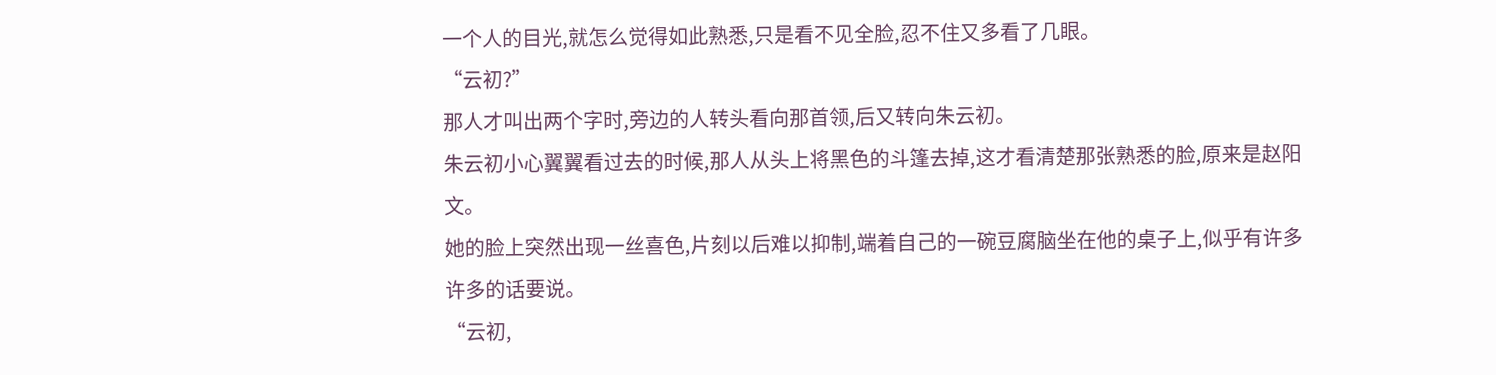一个人的目光,就怎么觉得如此熟悉,只是看不见全脸,忍不住又多看了几眼。
“云初?”
那人才叫出两个字时,旁边的人转头看向那首领,后又转向朱云初。
朱云初小心翼翼看过去的时候,那人从头上将黑色的斗篷去掉,这才看清楚那张熟悉的脸,原来是赵阳文。
她的脸上突然出现一丝喜色,片刻以后难以抑制,端着自己的一碗豆腐脑坐在他的桌子上,似乎有许多许多的话要说。
“云初,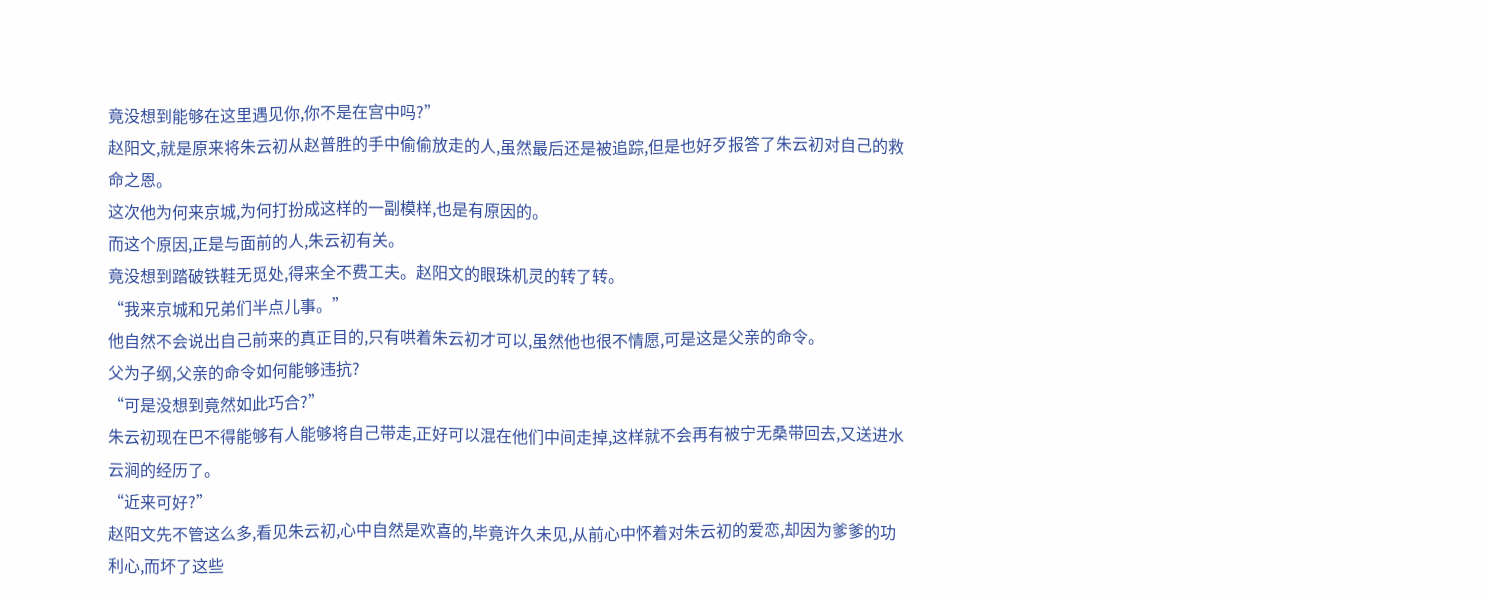竟没想到能够在这里遇见你,你不是在宫中吗?”
赵阳文,就是原来将朱云初从赵普胜的手中偷偷放走的人,虽然最后还是被追踪,但是也好歹报答了朱云初对自己的救命之恩。
这次他为何来京城,为何打扮成这样的一副模样,也是有原因的。
而这个原因,正是与面前的人,朱云初有关。
竟没想到踏破铁鞋无觅处,得来全不费工夫。赵阳文的眼珠机灵的转了转。
“我来京城和兄弟们半点儿事。”
他自然不会说出自己前来的真正目的,只有哄着朱云初才可以,虽然他也很不情愿,可是这是父亲的命令。
父为子纲,父亲的命令如何能够违抗?
“可是没想到竟然如此巧合?”
朱云初现在巴不得能够有人能够将自己带走,正好可以混在他们中间走掉,这样就不会再有被宁无桑带回去,又送进水云涧的经历了。
“近来可好?”
赵阳文先不管这么多,看见朱云初,心中自然是欢喜的,毕竟许久未见,从前心中怀着对朱云初的爱恋,却因为爹爹的功利心,而坏了这些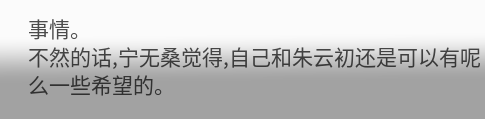事情。
不然的话,宁无桑觉得,自己和朱云初还是可以有呢么一些希望的。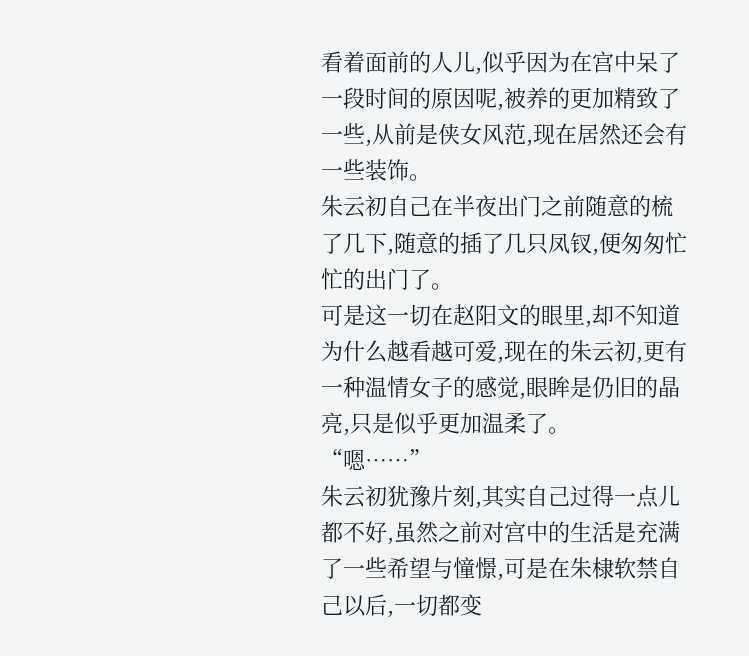看着面前的人儿,似乎因为在宫中呆了一段时间的原因呢,被养的更加精致了一些,从前是侠女风范,现在居然还会有一些装饰。
朱云初自己在半夜出门之前随意的梳了几下,随意的插了几只凤钗,便匆匆忙忙的出门了。
可是这一切在赵阳文的眼里,却不知道为什么越看越可爱,现在的朱云初,更有一种温情女子的感觉,眼眸是仍旧的晶亮,只是似乎更加温柔了。
“嗯……”
朱云初犹豫片刻,其实自己过得一点儿都不好,虽然之前对宫中的生活是充满了一些希望与憧憬,可是在朱棣软禁自己以后,一切都变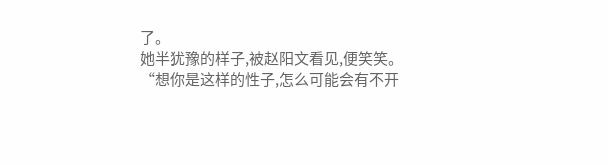了。
她半犹豫的样子,被赵阳文看见,便笑笑。
“想你是这样的性子,怎么可能会有不开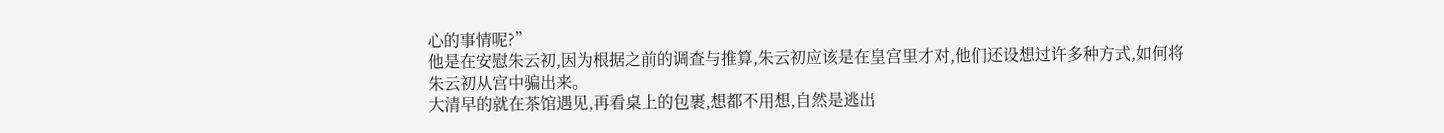心的事情呢?”
他是在安慰朱云初,因为根据之前的调查与推算,朱云初应该是在皇宫里才对,他们还设想过许多种方式,如何将朱云初从宫中骗出来。
大清早的就在茶馆遇见,再看桌上的包裹,想都不用想,自然是逃出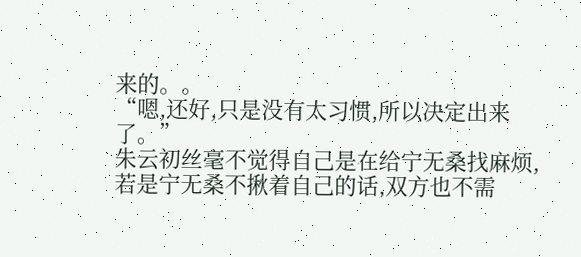来的。。
“嗯,还好,只是没有太习惯,所以决定出来了。”
朱云初丝毫不觉得自己是在给宁无桑找麻烦,若是宁无桑不揪着自己的话,双方也不需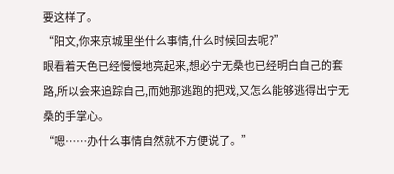要这样了。
“阳文,你来京城里坐什么事情,什么时候回去呢?”
眼看着天色已经慢慢地亮起来,想必宁无桑也已经明白自己的套路,所以会来追踪自己,而她那逃跑的把戏,又怎么能够逃得出宁无桑的手掌心。
“嗯……办什么事情自然就不方便说了。”